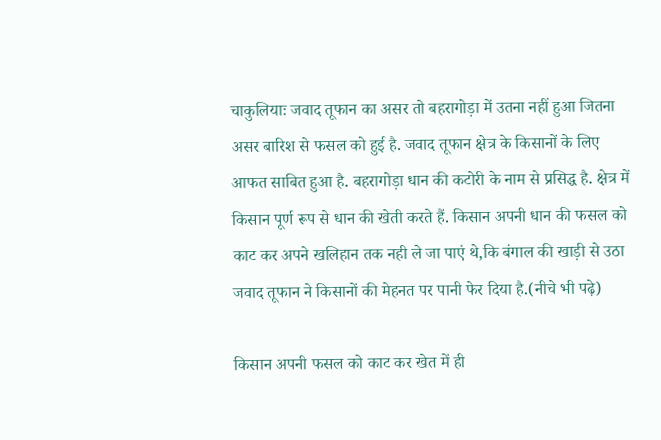चाकुलियाः जवाद तूफान का असर तो बहरागोड़ा में उतना नहीं हुआ जितना असर बारिश से फसल को हुई है. जवाद तूफान क्षेत्र के किसानों के लिए आफत साबित हुआ है. बहरागोड़ा धान की कटोरी के नाम से प्रसिद्ध है. क्षेत्र में किसान पूर्ण रूप से धान की खेती करते हैं. किसान अपनी धान की फसल को काट कर अपने खलिहान तक नही ले जा पाएं थे,कि बंगाल की खाड़ी से उठा जवाद तूफान ने किसानों की मेहनत पर पानी फेर दिया है.(नीचे भी पढ़े)

किसान अपनी फसल को काट कर खेत में ही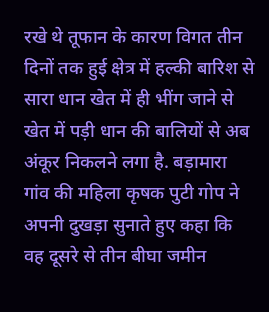रखे थे तूफान के कारण विगत तीन दिनों तक हुई क्षेत्र में हल्की बारिश से सारा धान खेत में ही भींग जाने से खेत में पड़ी धान की बालियों से अब अंकूर निकलने लगा है. बड़ामारा गांव की महिला कृषक पुटी गोप ने अपनी दुखड़ा सुनाते हुए कहा कि वह दूसरे से तीन बीघा जमीन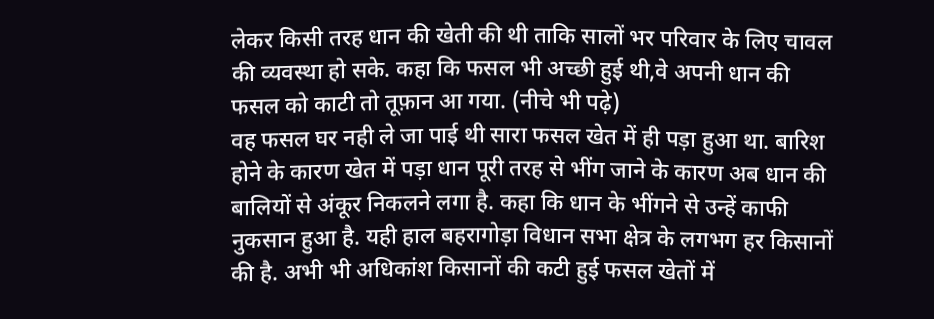लेकर किसी तरह धान की खेती की थी ताकि सालों भर परिवार के लिए चावल की व्यवस्था हो सके. कहा कि फसल भी अच्छी हुई थी,वे अपनी धान की फसल को काटी तो तूफ़ान आ गया. (नीचे भी पढ़े)
वह फसल घर नही ले जा पाई थी सारा फसल खेत में ही पड़ा हुआ था. बारिश होने के कारण खेत में पड़ा धान पूरी तरह से भींग जाने के कारण अब धान की बालियों से अंकूर निकलने लगा है. कहा कि धान के भींगने से उन्हें काफी नुकसान हुआ है. यही हाल बहरागोड़ा विधान सभा क्षेत्र के लगभग हर किसानों की है. अभी भी अधिकांश किसानों की कटी हुई फसल खेतों में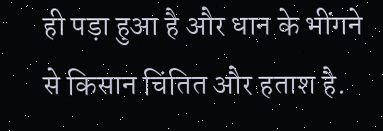ही पड़ा हुआ है और धान के भींगने से किसान चिंतित और हताश है.